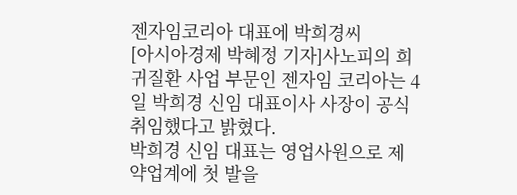젠자임코리아 대표에 박희경씨
[아시아경제 박혜정 기자]사노피의 희귀질환 사업 부문인 젠자임 코리아는 4일 박희경 신임 대표이사 사장이 공식 취임했다고 밝혔다.
박희경 신임 대표는 영업사원으로 제약업계에 첫 발을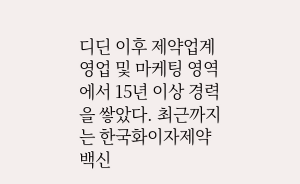디딘 이후 제약업계 영업 및 마케팅 영역에서 15년 이상 경력을 쌓았다. 최근까지는 한국화이자제약 백신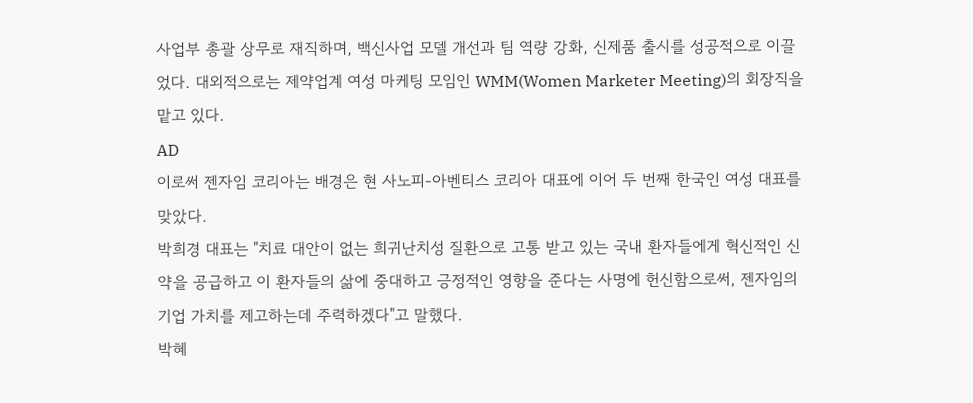사업부 총괄 상무로 재직하며, 백신사업 모델 개선과 팀 역량 강화, 신제품 출시를 성공적으로 이끌었다. 대외적으로는 제약업계 여성 마케팅 모임인 WMM(Women Marketer Meeting)의 회장직을 맡고 있다.
AD
이로써 젠자임 코리아는 배경은 현 사노피-아벤티스 코리아 대표에 이어 두 번째 한국인 여성 대표를 맞았다.
박희경 대표는 "치료 대안이 없는 희귀난치성 질환으로 고통 받고 있는 국내 환자들에게 혁신적인 신약을 공급하고 이 환자들의 삶에 중대하고 긍정적인 영향을 준다는 사명에 헌신함으로써, 젠자임의 기업 가치를 제고하는데 주력하겠다"고 말했다.
박혜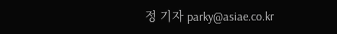정 기자 parky@asiae.co.kr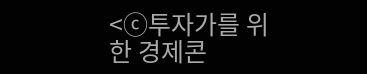<ⓒ투자가를 위한 경제콘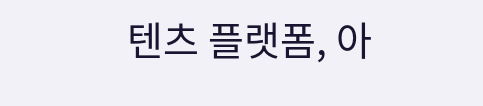텐츠 플랫폼, 아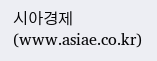시아경제(www.asiae.co.kr)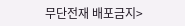무단전재 배포금지>